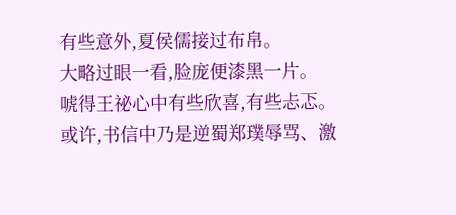有些意外,夏侯儒接过布帛。
大略过眼一看,脸庞便漆黑一片。
唬得王祕心中有些欣喜,有些忐忑。
或许,书信中乃是逆蜀郑璞辱骂、激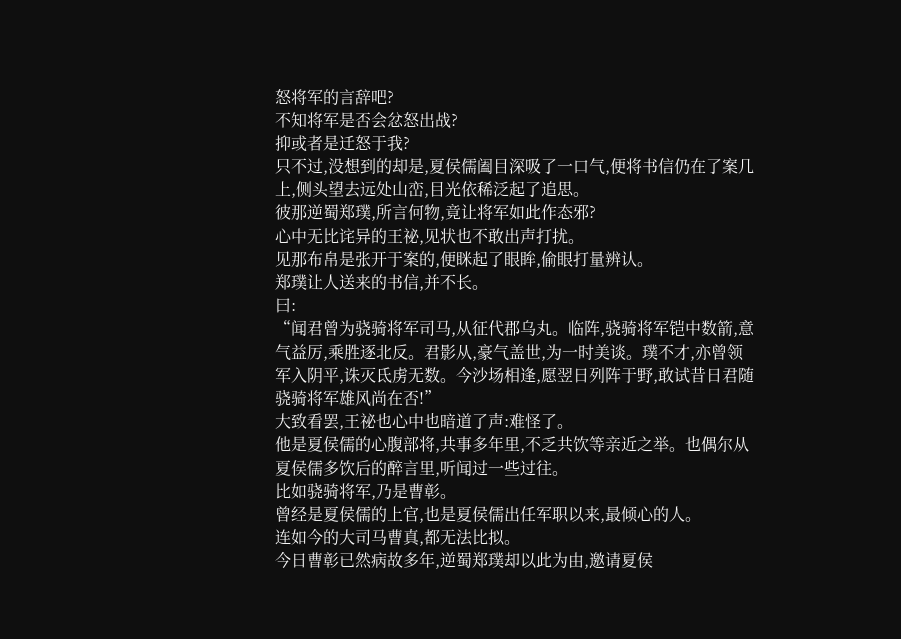怒将军的言辞吧?
不知将军是否会忿怒出战?
抑或者是迁怒于我?
只不过,没想到的却是,夏侯儒阖目深吸了一口气,便将书信仍在了案几上,侧头望去远处山峦,目光依稀泛起了追思。
彼那逆蜀郑璞,所言何物,竟让将军如此作态邪?
心中无比诧异的王祕,见状也不敢出声打扰。
见那布帛是张开于案的,便眯起了眼眸,偷眼打量辨认。
郑璞让人送来的书信,并不长。
曰:
“闻君曾为骁骑将军司马,从征代郡乌丸。临阵,骁骑将军铠中数箭,意气益厉,乘胜逐北反。君影从,豪气盖世,为一时美谈。璞不才,亦曾领军入阴平,诛灭氐虏无数。今沙场相逢,愿翌日列阵于野,敢试昔日君随骁骑将军雄风尚在否!”
大致看罢,王祕也心中也暗道了声:难怪了。
他是夏侯儒的心腹部将,共事多年里,不乏共饮等亲近之举。也偶尔从夏侯儒多饮后的醉言里,听闻过一些过往。
比如骁骑将军,乃是曹彰。
曾经是夏侯儒的上官,也是夏侯儒出任军职以来,最倾心的人。
连如今的大司马曹真,都无法比拟。
今日曹彰已然病故多年,逆蜀郑璞却以此为由,邀请夏侯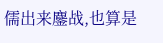儒出来鏖战,也算是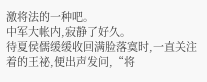激将法的一种吧。
中军大帐内,寂静了好久。
待夏侯儒缓缓收回满脸落寞时,一直关注着的王祕,便出声发问,“将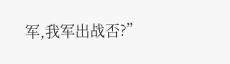军,我军出战否?”